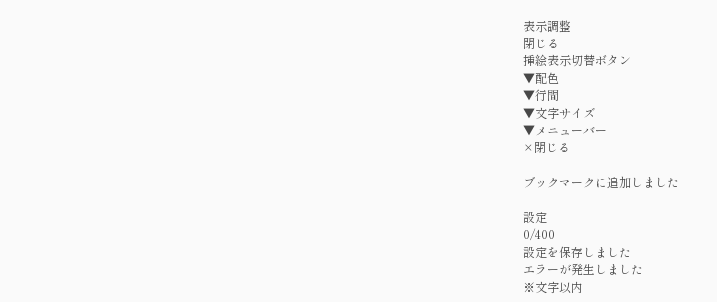表示調整
閉じる
挿絵表示切替ボタン
▼配色
▼行間
▼文字サイズ
▼メニューバー
×閉じる

ブックマークに追加しました

設定
0/400
設定を保存しました
エラーが発生しました
※文字以内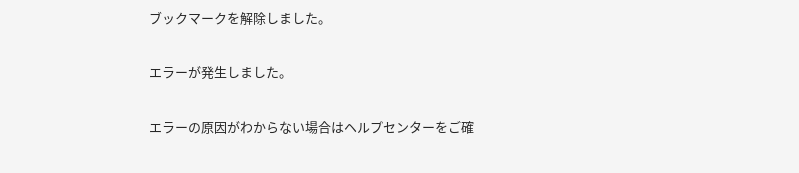ブックマークを解除しました。

エラーが発生しました。

エラーの原因がわからない場合はヘルプセンターをご確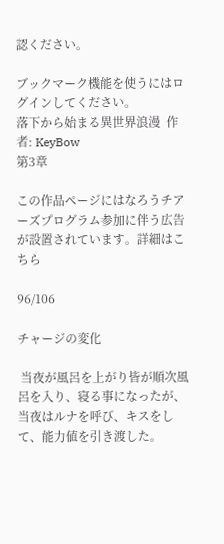認ください。

ブックマーク機能を使うにはログインしてください。
落下から始まる異世界浪漫  作者: KeyBow
第3章

この作品ページにはなろうチアーズプログラム参加に伴う広告が設置されています。詳細はこちら

96/106

チャージの変化

 当夜が風呂を上がり皆が順次風呂を入り、寝る事になったが、当夜はルナを呼び、キスをして、能力値を引き渡した。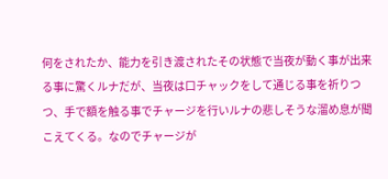何をされたか、能力を引き渡されたその状態で当夜が動く事が出来る事に驚くルナだが、当夜は口チャックをして通じる事を祈りつつ、手で額を触る事でチャージを行いルナの悲しそうな溜め息が聞こえてくる。なのでチャージが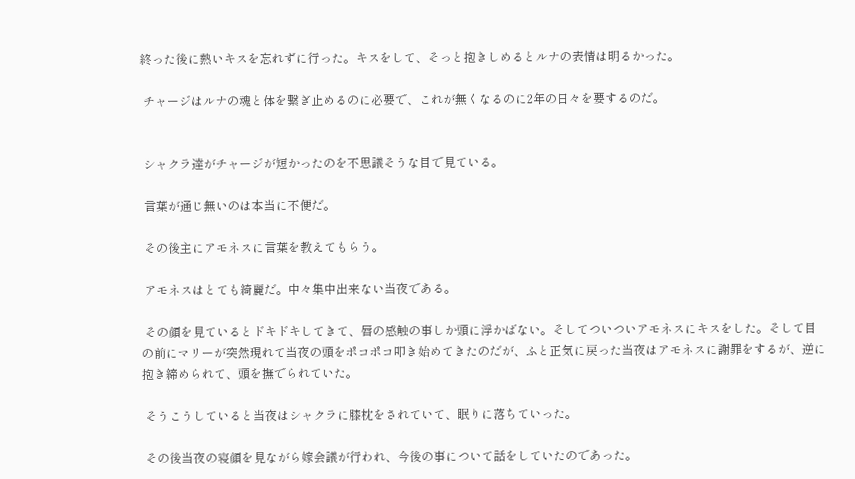終った後に熱いキスを忘れずに行った。キスをして、そっと抱きしめるとルナの表情は明るかった。

 チャージはルナの魂と体を繋ぎ止めるのに必要で、これが無くなるのに2年の日々を要するのだ。


 シャクラ達がチャージが短かったのを不思議そうな目で見ている。

 言葉が通じ無いのは本当に不便だ。

 その後主にアモネスに言葉を教えてもらう。

 アモネスはとても綺麗だ。中々集中出来ない当夜である。

 その顔を見ているとドキドキしてきて、唇の感触の事しか頭に浮かばない。そしてついついアモネスにキスをした。そして目の前にマリーが突然現れて当夜の頭をポコポコ叩き始めてきたのだが、ふと正気に戻った当夜はアモネスに謝罪をするが、逆に抱き締められて、頭を撫でられていた。

 そうこうしていると当夜はシャクラに膝枕をされていて、眠りに落ちていった。

 その後当夜の寝顔を見ながら嫁会議が行われ、今後の事について話をしていたのであった。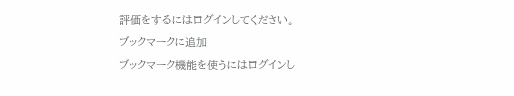評価をするにはログインしてください。
ブックマークに追加
ブックマーク機能を使うにはログインし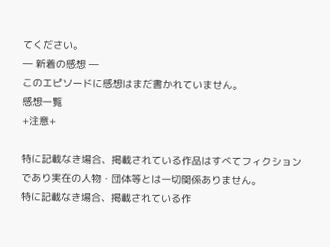てください。
― 新着の感想 ―
このエピソードに感想はまだ書かれていません。
感想一覧
+注意+

特に記載なき場合、掲載されている作品はすべてフィクションであり実在の人物・団体等とは一切関係ありません。
特に記載なき場合、掲載されている作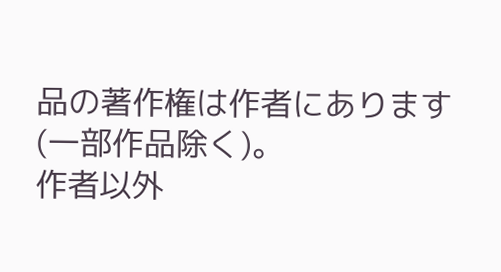品の著作権は作者にあります(一部作品除く)。
作者以外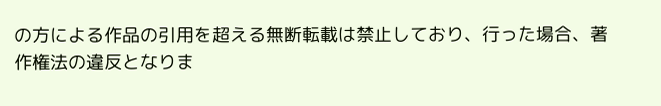の方による作品の引用を超える無断転載は禁止しており、行った場合、著作権法の違反となりま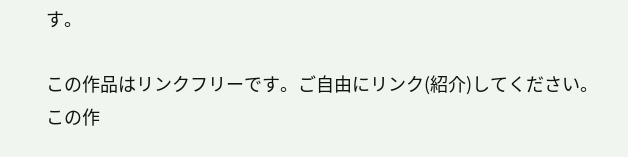す。

この作品はリンクフリーです。ご自由にリンク(紹介)してください。
この作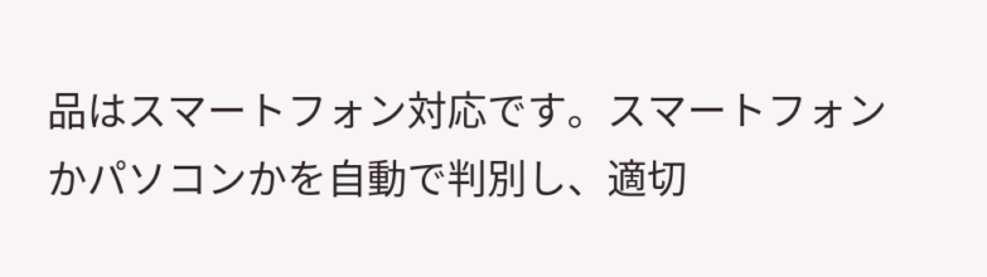品はスマートフォン対応です。スマートフォンかパソコンかを自動で判別し、適切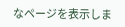なページを表示しま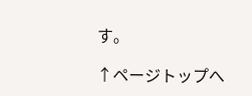す。

↑ページトップへ